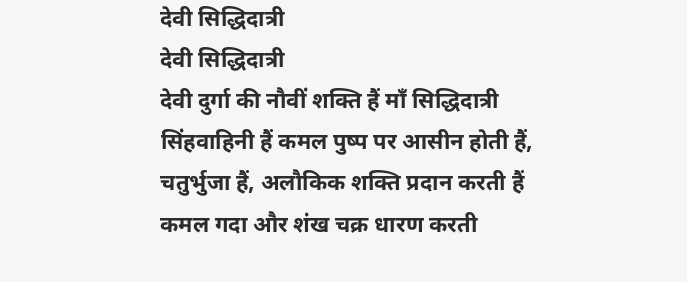देवी सिद्धिदात्री
देवी सिद्धिदात्री
देवी दुर्गा की नौवीं शक्ति हैं मॉं सिद्धिदात्री
सिंहवाहिनी हैं कमल पुष्प पर आसीन होती हैं,
चतुर्भुजा हैं, अलौकिक शक्ति प्रदान करती हैं
कमल गदा और शंख चक्र धारण करती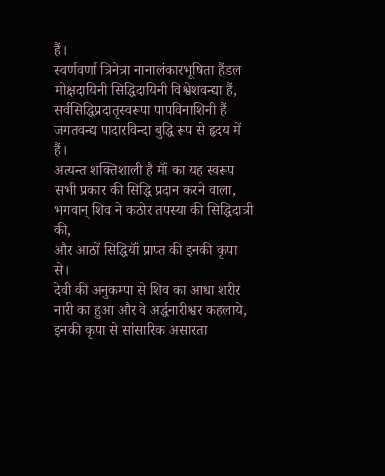हैं।
स्वर्णवर्णा त्रिनेत्रा नानालंकारभूषिता हैंडल
मोक्षदायिनी सिद्धिदायिनी विश्वेशवन्द्या हैं,
सर्वसिद्धिप्रदातृस्वरूपा पापविनाशिनी हैं
जगतवन्द्य पादारविन्दा बुद्धि रूप से हृदय में हैं।
अत्यन्त शक्तिशाली है मॉं का यह स्वरूप
सभी प्रकार की सिद्धि प्रदान करने वाला,
भगवान् शिव ने कठोर तपस्या की सिद्धिदात्री की,
और आठों सिद्धियॉं प्राप्त की इनकी कृपा से।
देवी की अनुकम्पा से शिव का आधा शरीर
नारी का हुआ और वे अर्द्धनारीश्वर कहलाये,
इनकी कृपा से सांसारिक असारता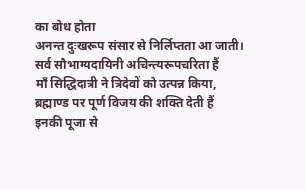का बोध होता
अनन्त दुःखरूप संसार से निर्लिप्तता आ जाती।
सर्व सौभाग्यदायिनी अचिन्त्यरूपचरिता हैं
मॉं सिद्धिदात्री ने त्रिदेवों को उत्पन्न किया,
ब्रह्माण्ड पर पूर्ण विजय की शक्ति देती हैं
इनकी पूजा से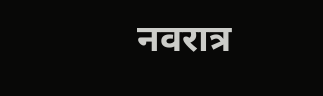नवरात्र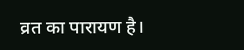व्रत का पारायण है।